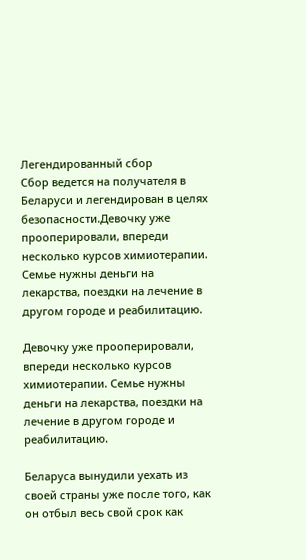Легендированный сбор
Сбор ведется на получателя в Беларуси и легендирован в целях безопасности.Девочку уже прооперировали, впереди несколько курсов химиотерапии. Семье нужны деньги на лекарства, поездки на лечение в другом городе и реабилитацию.

Девочку уже прооперировали, впереди несколько курсов химиотерапии. Семье нужны деньги на лекарства, поездки на лечение в другом городе и реабилитацию.

Беларуса вынудили уехать из своей страны уже после того, как он отбыл весь свой срок как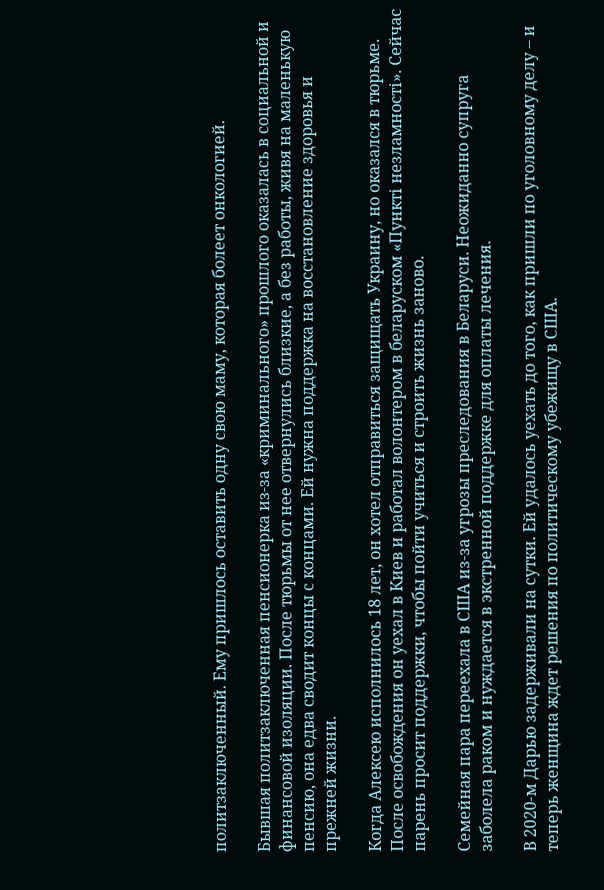политзаключенный. Ему пришлось оставить одну свою маму, которая болеет онкологией.

Бывшая политзаключенная пенсионерка из-за «криминального» прошлого оказалась в социальной и финансовой изоляции. После тюрьмы от нее отвернулись близкие, а без работы, живя на маленькую пенсию, она едва сводит концы с концами. Ей нужна поддержка на восстановление здоровья и прежней жизни.

Когда Алексею исполнилось 18 лет, он хотел отправиться защищать Украину, но оказался в тюрьме. После освобождения он уехал в Киев и работал волонтером в беларуском «Пункті незламності». Сейчас парень просит поддержки, чтобы пойти учиться и строить жизнь заново.

Семейная пара переехала в США из-за угрозы преследования в Беларуси. Неожиданно супруга заболела раком и нуждается в экстренной поддержке для оплаты лечения.

В 2020-м Дарью задерживали на сутки. Ей удалось уехать до того, как пришли по уголовному делу – и теперь женщина ждет решения по политическому убежищу в США.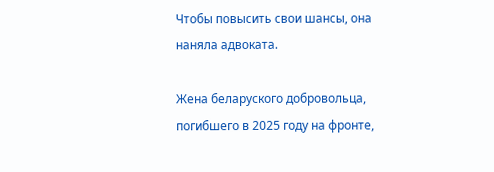Чтобы повысить свои шансы, она наняла адвоката.

Жена беларуского добровольца, погибшего в 2025 году на фронте,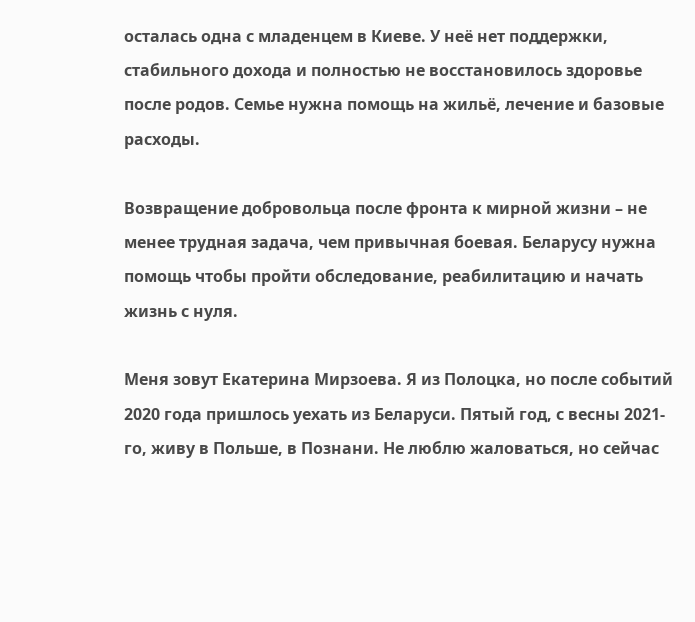осталась одна с младенцем в Киеве. У неё нет поддержки, стабильного дохода и полностью не восстановилось здоровье после родов. Семье нужна помощь на жильё, лечение и базовые расходы.

Возвращение добровольца после фронта к мирной жизни – не менее трудная задача, чем привычная боевая. Беларусу нужна помощь чтобы пройти обследование, реабилитацию и начать жизнь с нуля.

Меня зовут Екатерина Мирзоева. Я из Полоцка, но после событий 2020 года пришлось уехать из Беларуси. Пятый год, с весны 2021-го, живу в Польше, в Познани. Не люблю жаловаться, но сейчас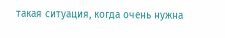такая ситуация, когда очень нужна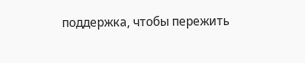поддержка, чтобы пережить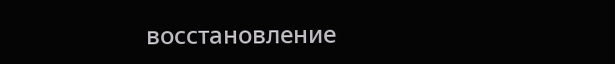восстановление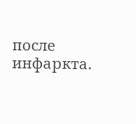после инфаркта.